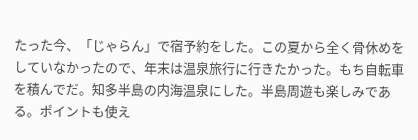たった今、「じゃらん」で宿予約をした。この夏から全く骨休めをしていなかったので、年末は温泉旅行に行きたかった。もち自転車を積んでだ。知多半島の内海温泉にした。半島周遊も楽しみである。ポイントも使え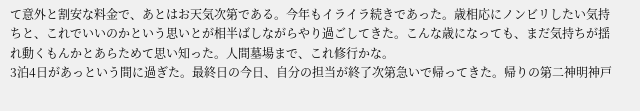て意外と割安な料金で、あとはお天気次第である。今年もイライラ続きであった。歳相応にノンビリしたい気持ちと、これでいいのかという思いとが相半ばしながらやり過ごしてきた。こんな歳になっても、まだ気持ちが揺れ動くもんかとあらためて思い知った。人間墓場まで、これ修行かな。
3泊4日があっという間に過ぎた。最終日の今日、自分の担当が終了次第急いで帰ってきた。帰りの第二神明神戸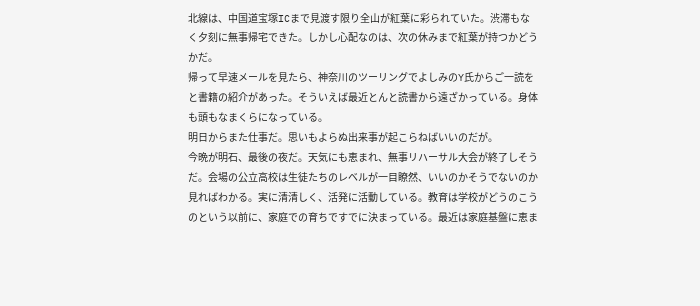北線は、中国道宝塚ICまで見渡す限り全山が紅葉に彩られていた。渋滞もなく夕刻に無事帰宅できた。しかし心配なのは、次の休みまで紅葉が持つかどうかだ。
帰って早速メールを見たら、神奈川のツーリングでよしみのY氏からご一読をと書籍の紹介があった。そういえば最近とんと読書から遠ざかっている。身体も頭もなまくらになっている。
明日からまた仕事だ。思いもよらぬ出来事が起こらねばいいのだが。
今晩が明石、最後の夜だ。天気にも恵まれ、無事リハーサル大会が終了しそうだ。会場の公立高校は生徒たちのレベルが一目瞭然、いいのかそうでないのか見ればわかる。実に清清しく、活発に活動している。教育は学校がどうのこうのという以前に、家庭での育ちですでに決まっている。最近は家庭基盤に恵ま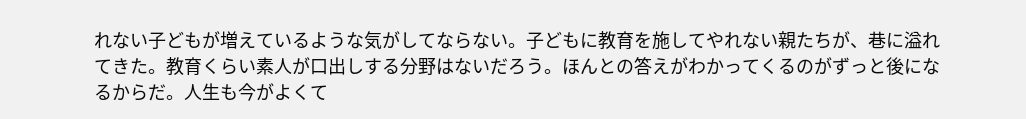れない子どもが増えているような気がしてならない。子どもに教育を施してやれない親たちが、巷に溢れてきた。教育くらい素人が口出しする分野はないだろう。ほんとの答えがわかってくるのがずっと後になるからだ。人生も今がよくて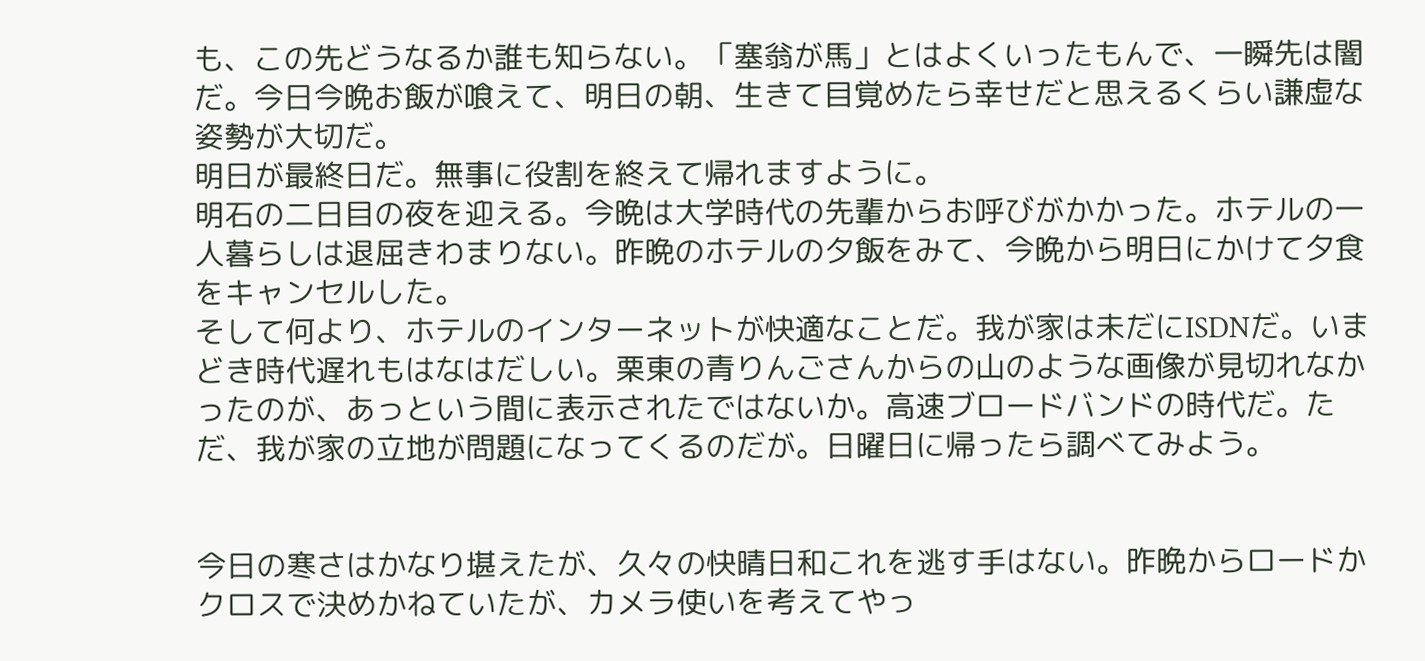も、この先どうなるか誰も知らない。「塞翁が馬」とはよくいったもんで、一瞬先は闇だ。今日今晩お飯が喰えて、明日の朝、生きて目覚めたら幸せだと思えるくらい謙虚な姿勢が大切だ。
明日が最終日だ。無事に役割を終えて帰れますように。
明石の二日目の夜を迎える。今晩は大学時代の先輩からお呼びがかかった。ホテルの一人暮らしは退屈きわまりない。昨晩のホテルの夕飯をみて、今晩から明日にかけて夕食をキャンセルした。
そして何より、ホテルのインターネットが快適なことだ。我が家は未だにISDNだ。いまどき時代遅れもはなはだしい。栗東の青りんごさんからの山のような画像が見切れなかったのが、あっという間に表示されたではないか。高速ブロードバンドの時代だ。ただ、我が家の立地が問題になってくるのだが。日曜日に帰ったら調べてみよう。


今日の寒さはかなり堪えたが、久々の快晴日和これを逃す手はない。昨晩からロードかクロスで決めかねていたが、カメラ使いを考えてやっ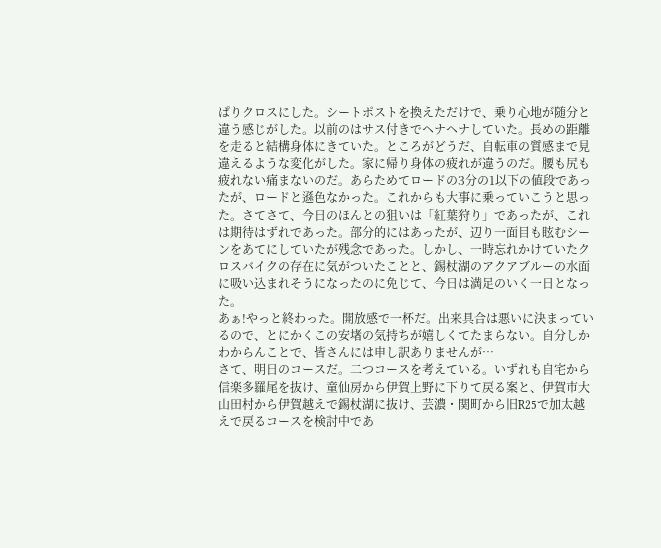ぱりクロスにした。シートポストを換えただけで、乗り心地が随分と違う感じがした。以前のはサス付きでヘナヘナしていた。長めの距離を走ると結構身体にきていた。ところがどうだ、自転車の質感まで見違えるような変化がした。家に帰り身体の疲れが違うのだ。腰も尻も疲れない痛まないのだ。あらためてロードの3分の1以下の値段であったが、ロードと遜色なかった。これからも大事に乗っていこうと思った。さてさて、今日のほんとの狙いは「紅葉狩り」であったが、これは期待はずれであった。部分的にはあったが、辺り一面目も眩むシーンをあてにしていたが残念であった。しかし、一時忘れかけていたクロスバイクの存在に気がついたことと、錫杖湖のアクアブルーの水面に吸い込まれそうになったのに免じて、今日は満足のいく一日となった。
あぁ!やっと終わった。開放感で一杯だ。出来具合は悪いに決まっているので、とにかくこの安堵の気持ちが嬉しくてたまらない。自分しかわからんことで、皆さんには申し訳ありませんが…
さて、明日のコースだ。二つコースを考えている。いずれも自宅から信楽多羅尾を抜け、童仙房から伊賀上野に下りて戻る案と、伊賀市大山田村から伊賀越えで錫杖湖に抜け、芸濃・関町から旧R25で加太越えで戻るコースを検討中であ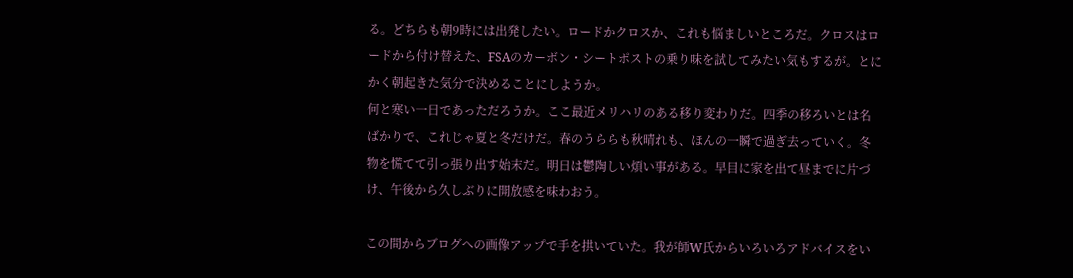る。どちらも朝9時には出発したい。ロードかクロスか、これも悩ましいところだ。クロスはロードから付け替えた、FSAのカーボン・シートポストの乗り味を試してみたい気もするが。とにかく朝起きた気分で決めることにしようか。
何と寒い一日であっただろうか。ここ最近メリハリのある移り変わりだ。四季の移ろいとは名ばかりで、これじゃ夏と冬だけだ。春のうららも秋晴れも、ほんの一瞬で過ぎ去っていく。冬物を慌てて引っ張り出す始末だ。明日は鬱陶しい煩い事がある。早目に家を出て昼までに片づけ、午後から久しぶりに開放感を味わおう。

この間からブログへの画像アップで手を拱いていた。我が師W氏からいろいろアドバイスをい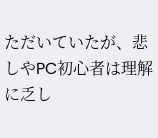ただいていたが、悲しやPC初心者は理解に乏し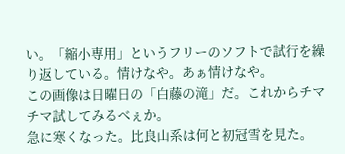い。「縮小専用」というフリーのソフトで試行を繰り返している。情けなや。あぁ情けなや。
この画像は日曜日の「白藤の滝」だ。これからチマチマ試してみるべぇか。
急に寒くなった。比良山系は何と初冠雪を見た。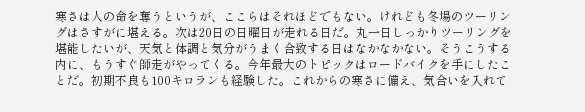寒さは人の命を奪うというが、ここらはそれほどでもない。けれども冬場のツーリングはさすがに堪える。次は20日の日曜日が走れる日だ。丸一日しっかりツーリングを堪能したいが、天気と体調と気分がうまく合致する日はなかなかない。そうこうする内に、もうすぐ師走がやってくる。今年最大のトピックはロードバイクを手にしたことだ。初期不良も100キロランも経験した。これからの寒さに備え、気合いを入れて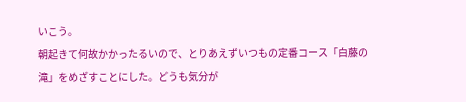いこう。
朝起きて何故かかったるいので、とりあえずいつもの定番コース「白藤の滝」をめざすことにした。どうも気分が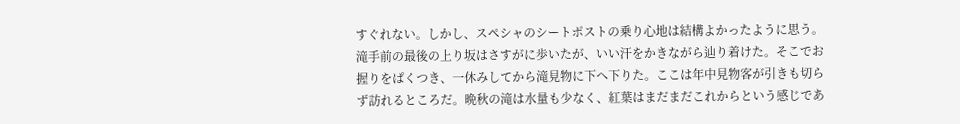すぐれない。しかし、スペシャのシートポストの乗り心地は結構よかったように思う。滝手前の最後の上り坂はさすがに歩いたが、いい汗をかきながら辿り着けた。そこでお握りをぱくつき、一休みしてから滝見物に下へ下りた。ここは年中見物客が引きも切らず訪れるところだ。晩秋の滝は水量も少なく、紅葉はまだまだこれからという感じであ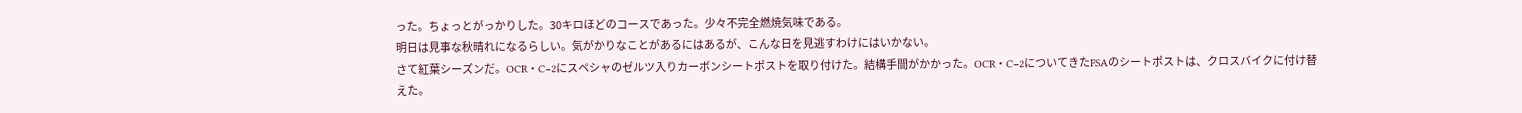った。ちょっとがっかりした。30キロほどのコースであった。少々不完全燃焼気味である。
明日は見事な秋晴れになるらしい。気がかりなことがあるにはあるが、こんな日を見逃すわけにはいかない。
さて紅葉シーズンだ。OCR・C−2にスペシャのゼルツ入りカーボンシートポストを取り付けた。結構手間がかかった。OCR・C−2についてきたFSAのシートポストは、クロスバイクに付け替えた。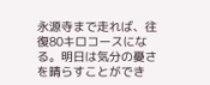永源寺まで走れば、往復80キロコースになる。明日は気分の憂さを晴らすことができ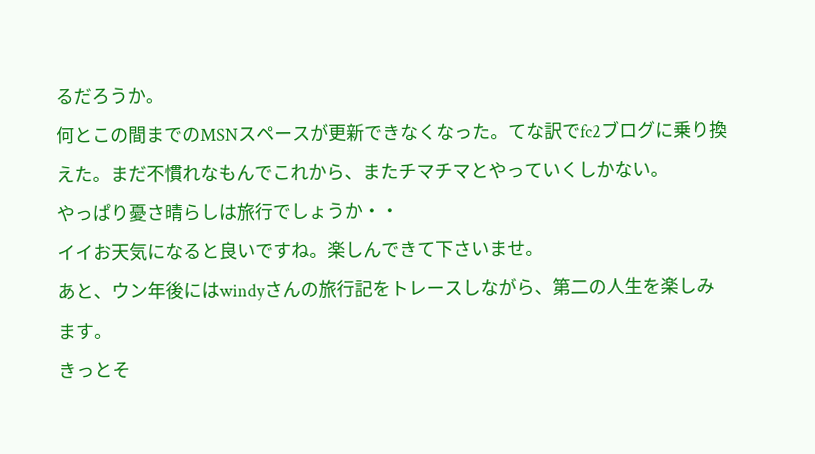るだろうか。
何とこの間までのMSNスペースが更新できなくなった。てな訳でfc2ブログに乗り換えた。まだ不慣れなもんでこれから、またチマチマとやっていくしかない。
やっぱり憂さ晴らしは旅行でしょうか・・
イイお天気になると良いですね。楽しんできて下さいませ。
あと、ウン年後にはwindyさんの旅行記をトレースしながら、第二の人生を楽しみます。
きっとそ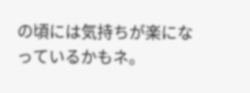の頃には気持ちが楽になっているかもネ。